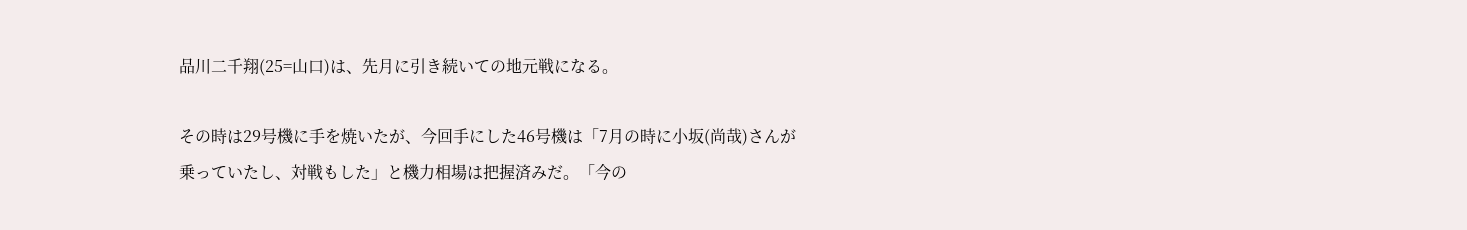品川二千翔(25=山口)は、先月に引き続いての地元戦になる。

その時は29号機に手を焼いたが、今回手にした46号機は「7月の時に小坂(尚哉)さんが乗っていたし、対戦もした」と機力相場は把握済みだ。「今の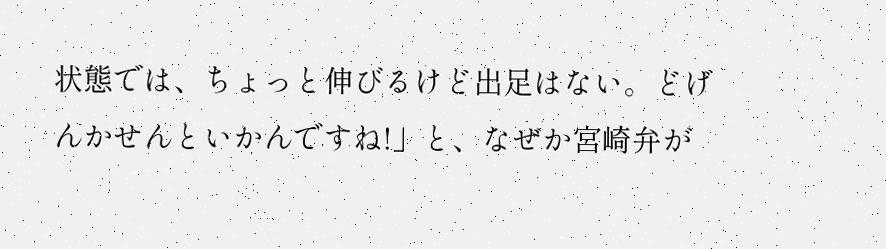状態では、ちょっと伸びるけど出足はない。どげんかせんといかんですね!」と、なぜか宮崎弁が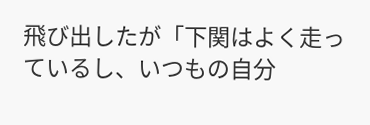飛び出したが「下関はよく走っているし、いつもの自分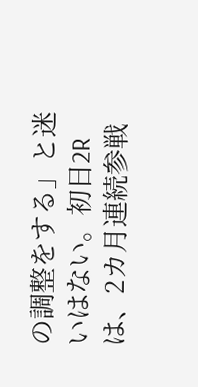の調整をする」と迷いはない。初日2Rは、2カ月連続参戦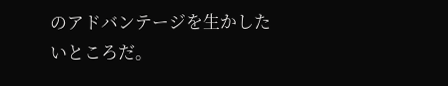のアドバンテージを生かしたいところだ。